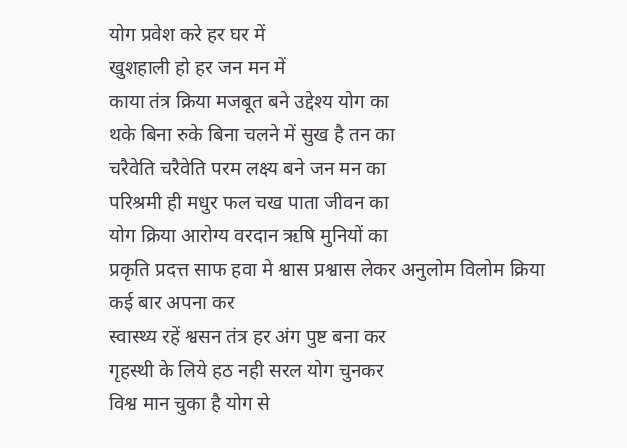योग प्रवेश करे हर घर में
खुशहाली हो हर जन मन में
काया तंत्र क्रिया मजबूत बने उद्देश्य योग का
थके बिना रुके बिना चलने में सुख है तन का
चरैवेति चरैवेति परम लक्ष्य बने जन मन का
परिश्रमी ही मधुर फल चख पाता जीवन का
योग क्रिया आरोग्य वरदान ऋषि मुनियों का
प्रकृति प्रदत्त साफ हवा मे श्वास प्रश्वास लेकर अनुलोम विलोम क्रिया कई बार अपना कर
स्वास्थ्य रहें श्वसन तंत्र हर अंग पुष्ट बना कर
गृहस्थी के लिये हठ नही सरल योग चुनकर
विश्व मान चुका है योग से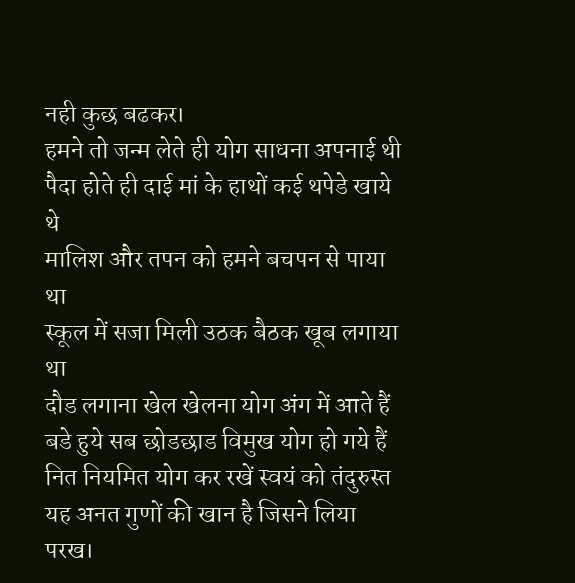नही कुछ बढकर।
हमने तो जन्म लेते ही योग साधना अपनाई थी
पैदा होते ही दाई मां के हाथों कई थपेडे खाये थे
मालिश और तपन को हमने बचपन से पाया था
स्कूल में सजा मिली उठक बैठक खूब लगाया था
दौड लगाना खेल खेलना योग अंग में आते हैं
बडे हुये सब छोडछाड विमुख योग हो गये हैं
नित नियमित योग कर रखें स्वयं को तंदुरुस्त
यह अनत गुणों की खान है जिसने लिया परख।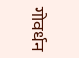गोवर्धन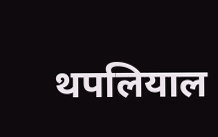थपलियाल